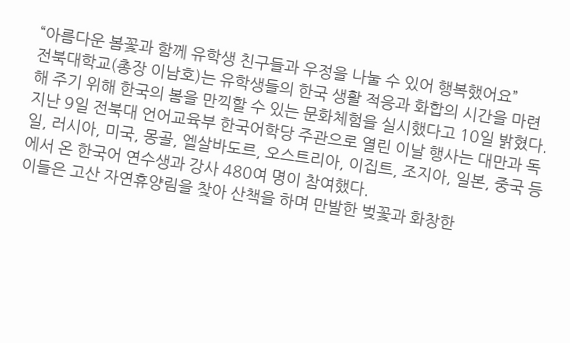“아름다운 봄꽃과 함께 유학생 친구들과 우정을 나눌 수 있어 행복했어요”
전북대학교(총장 이남호)는 유학생들의 한국 생활 적응과 화합의 시간을 마련해 주기 위해 한국의 봄을 만끽할 수 있는 문화체험을 실시했다고 10일 밝혔다.
지난 9일 전북대 언어교육부 한국어학당 주관으로 열린 이날 행사는 대만과 독일, 러시아, 미국, 몽골, 엘살바도르, 오스트리아, 이집트, 조지아, 일본, 중국 등에서 온 한국어 연수생과 강사 480여 명이 참여했다.
이들은 고산 자연휴양림을 찾아 산책을 하며 만발한 벚꽃과 화창한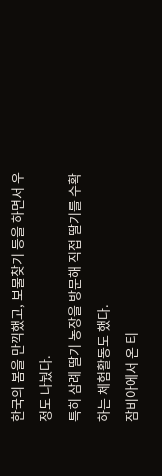한국의 봄을 만끽했고, 보물찾기 등을 하면서 우정도 나눴다.
특히 삼례 딸기 농장을 방문해 직접 딸기를 수확하는 체험활동도 했다.
잠비아에서 온 티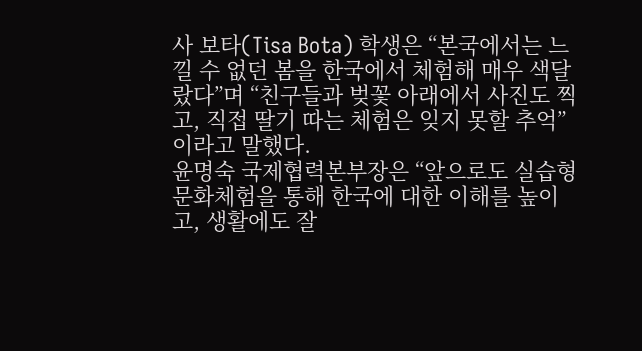사 보타(Tisa Bota) 학생은 “본국에서는 느낄 수 없던 봄을 한국에서 체험해 매우 색달랐다”며 “친구들과 벚꽃 아래에서 사진도 찍고, 직접 딸기 따는 체험은 잊지 못할 추억”이라고 말했다.
윤명숙 국제협력본부장은 “앞으로도 실습형 문화체험을 통해 한국에 대한 이해를 높이고, 생활에도 잘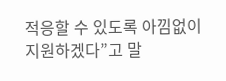적응할 수 있도록 아낌없이 지원하겠다”고 말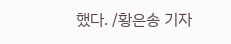했다. /황은송 기자